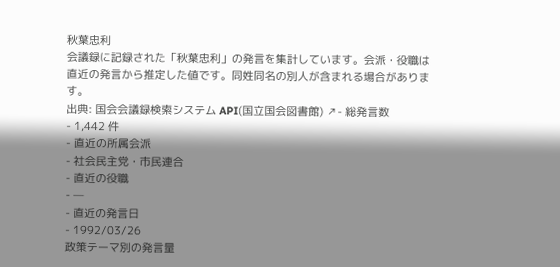秋葉忠利
会議録に記録された「秋葉忠利」の発言を集計しています。会派・役職は直近の発言から推定した値です。同姓同名の別人が含まれる場合があります。
出典: 国会会議録検索システム API(国立国会図書館) ↗- 総発言数
- 1,442 件
- 直近の所属会派
- 社会民主党・市民連合
- 直近の役職
- —
- 直近の発言日
- 1992/03/26
政策テーマ別の発言量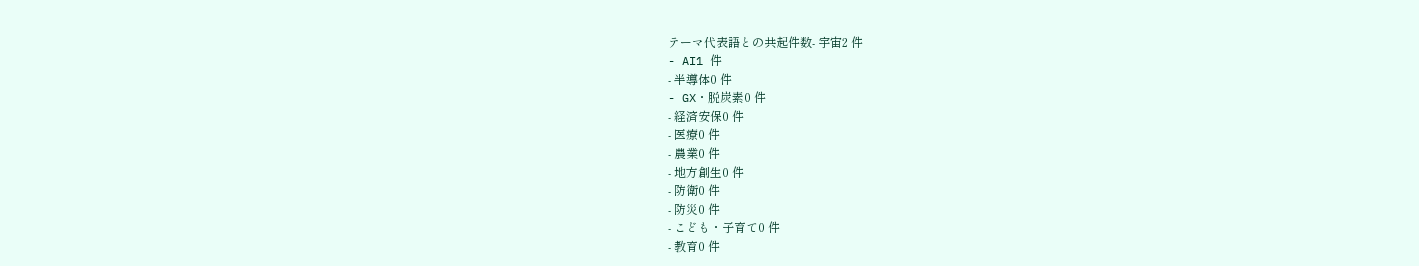テーマ代表語との共起件数- 宇宙2 件
- AI1 件
- 半導体0 件
- GX・脱炭素0 件
- 経済安保0 件
- 医療0 件
- 農業0 件
- 地方創生0 件
- 防衛0 件
- 防災0 件
- こども・子育て0 件
- 教育0 件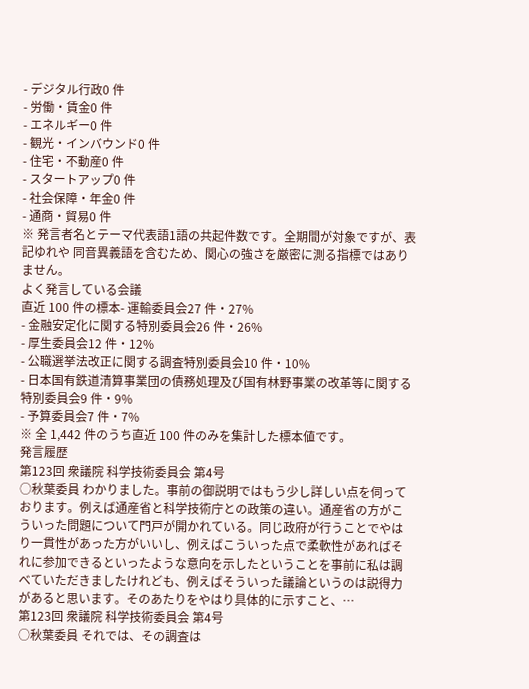- デジタル行政0 件
- 労働・賃金0 件
- エネルギー0 件
- 観光・インバウンド0 件
- 住宅・不動産0 件
- スタートアップ0 件
- 社会保障・年金0 件
- 通商・貿易0 件
※ 発言者名とテーマ代表語1語の共起件数です。全期間が対象ですが、表記ゆれや 同音異義語を含むため、関心の強さを厳密に測る指標ではありません。
よく発言している会議
直近 100 件の標本- 運輸委員会27 件・27%
- 金融安定化に関する特別委員会26 件・26%
- 厚生委員会12 件・12%
- 公職選挙法改正に関する調査特別委員会10 件・10%
- 日本国有鉄道清算事業団の債務処理及び国有林野事業の改革等に関する特別委員会9 件・9%
- 予算委員会7 件・7%
※ 全 1,442 件のうち直近 100 件のみを集計した標本値です。
発言履歴
第123回 衆議院 科学技術委員会 第4号
○秋葉委員 わかりました。事前の御説明ではもう少し詳しい点を伺っております。例えば通産省と科学技術庁との政策の違い。通産省の方がこういった問題について門戸が開かれている。同じ政府が行うことでやはり一貫性があった方がいいし、例えばこういった点で柔軟性があればそれに参加できるといったような意向を示したということを事前に私は調べていただきましたけれども、例えばそういった議論というのは説得力があると思います。そのあたりをやはり具体的に示すこと、…
第123回 衆議院 科学技術委員会 第4号
○秋葉委員 それでは、その調査は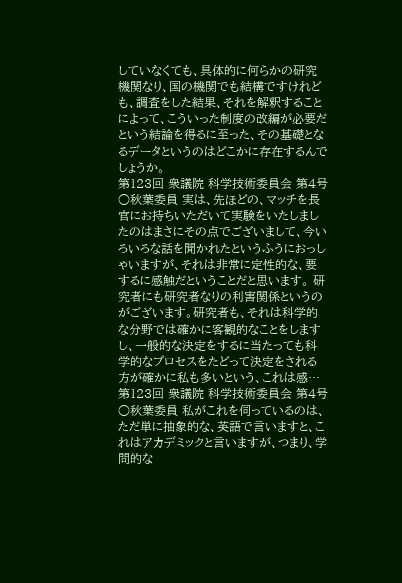していなくても、具体的に何らかの研究機関なり、国の機関でも結構ですけれども、調査をした結果、それを解釈することによって、こういった制度の改編が必要だという結論を得るに至った、その基礎となるデータというのはどこかに存在するんでしょうか。
第123回 衆議院 科学技術委員会 第4号
○秋葉委員 実は、先ほどの、マッチを長官にお持ちいただいて実験をいたしましたのはまさにその点でございまして、今いろいろな話を聞かれたというふうにおっしゃいますが、それは非常に定性的な、要するに感触だということだと思います。 研究者にも研究者なりの利害関係というのがございます。研究者も、それは科学的な分野では確かに客観的なことをしますし、一般的な決定をするに当たっても科学的なプロセスをたどって決定をされる方が確かに私も多いという、これは感…
第123回 衆議院 科学技術委員会 第4号
○秋葉委員 私がこれを伺っているのは、ただ単に抽象的な、英語で言いますと、これはアカデミックと言いますが、つまり、学問的な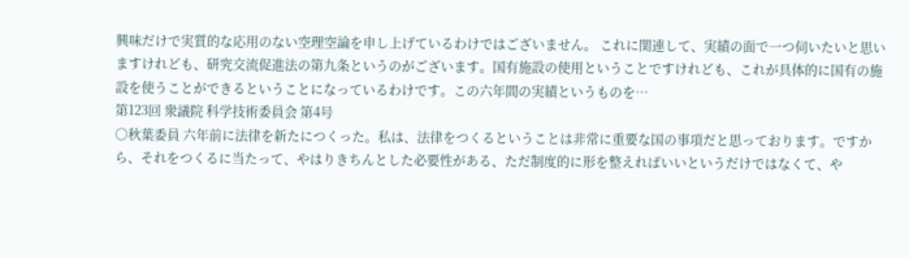興味だけで実質的な応用のない空理空論を申し上げているわけではございません。 これに関連して、実績の面で一つ伺いたいと思いますけれども、研究交流促進法の第九条というのがございます。国有施設の使用ということですけれども、これが具体的に国有の施設を使うことができるということになっているわけです。この六年間の実績というものを…
第123回 衆議院 科学技術委員会 第4号
○秋葉委員 六年前に法律を新たにつくった。私は、法律をつくるということは非常に重要な国の事項だと思っております。ですから、それをつくるに当たって、やはりきちんとした必要性がある、ただ制度的に形を整えればいいというだけではなくて、や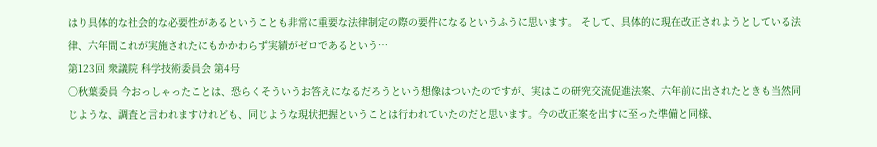はり具体的な社会的な必要性があるということも非常に重要な法律制定の際の要件になるというふうに思います。 そして、具体的に現在改正されようとしている法律、六年間これが実施されたにもかかわらず実績がゼロであるという…
第123回 衆議院 科学技術委員会 第4号
○秋葉委員 今おっしゃったことは、恐らくそういうお答えになるだろうという想像はついたのですが、実はこの研究交流促進法案、六年前に出されたときも当然同じような、調査と言われますけれども、同じような現状把握ということは行われていたのだと思います。今の改正案を出すに至った準備と同様、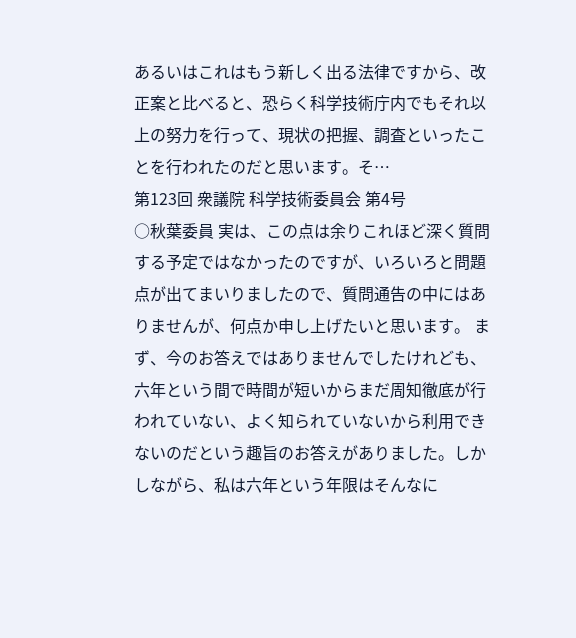あるいはこれはもう新しく出る法律ですから、改正案と比べると、恐らく科学技術庁内でもそれ以上の努力を行って、現状の把握、調査といったことを行われたのだと思います。そ…
第123回 衆議院 科学技術委員会 第4号
○秋葉委員 実は、この点は余りこれほど深く質問する予定ではなかったのですが、いろいろと問題点が出てまいりましたので、質問通告の中にはありませんが、何点か申し上げたいと思います。 まず、今のお答えではありませんでしたけれども、六年という間で時間が短いからまだ周知徹底が行われていない、よく知られていないから利用できないのだという趣旨のお答えがありました。しかしながら、私は六年という年限はそんなに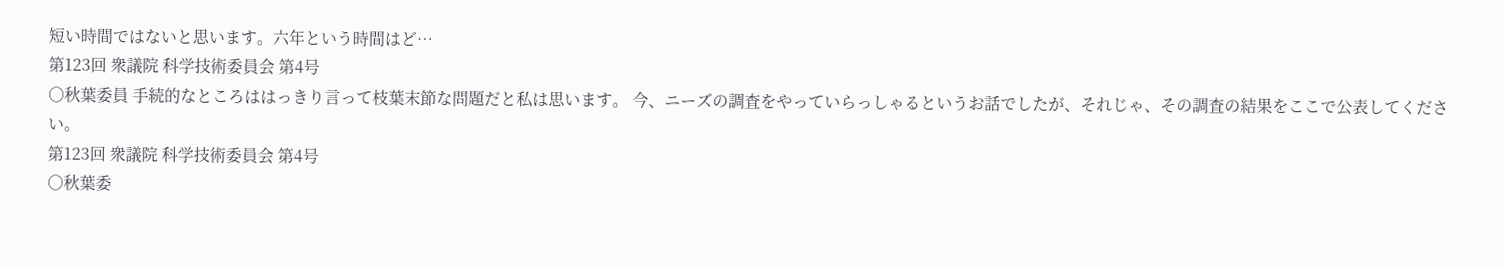短い時間ではないと思います。六年という時間はど…
第123回 衆議院 科学技術委員会 第4号
○秋葉委員 手続的なところははっきり言って枝葉末節な問題だと私は思います。 今、ニーズの調査をやっていらっしゃるというお話でしたが、それじゃ、その調査の結果をここで公表してください。
第123回 衆議院 科学技術委員会 第4号
○秋葉委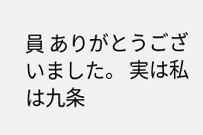員 ありがとうございました。 実は私は九条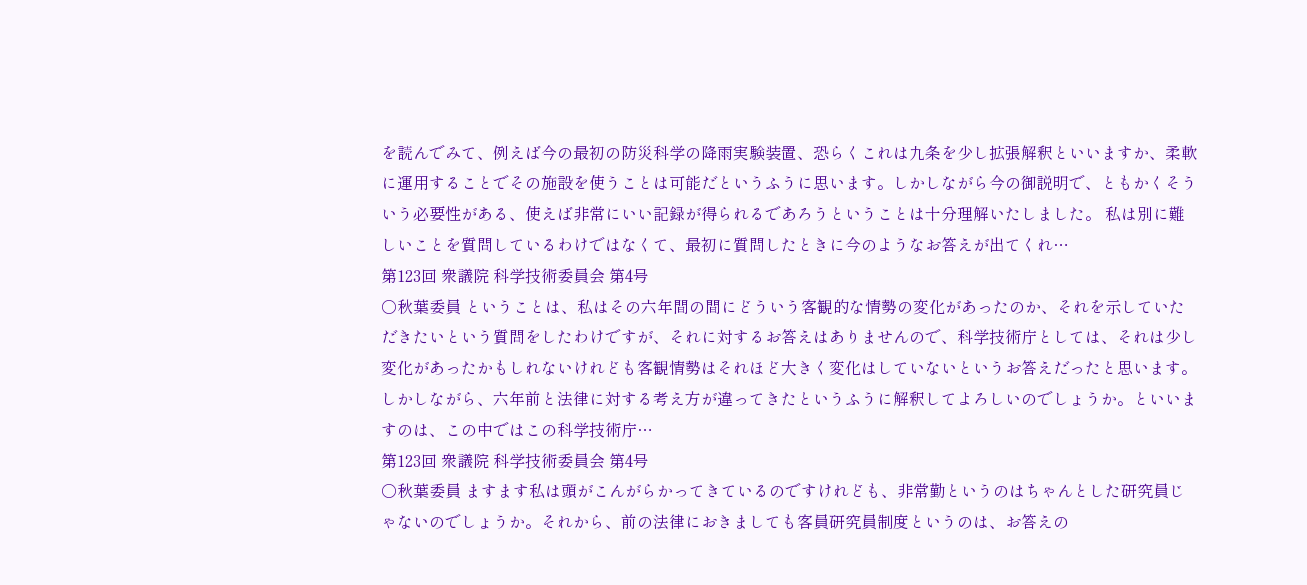を読んでみて、例えば今の最初の防災科学の降雨実験装置、恐らくこれは九条を少し拡張解釈といいますか、柔軟に運用することでその施設を使うことは可能だというふうに思います。しかしながら今の御説明で、ともかくそういう必要性がある、使えば非常にいい記録が得られるであろうということは十分理解いたしました。 私は別に難しいことを質問しているわけではなくて、最初に質問したときに今のようなお答えが出てくれ…
第123回 衆議院 科学技術委員会 第4号
○秋葉委員 ということは、私はその六年間の間にどういう客観的な情勢の変化があったのか、それを示していただきたいという質問をしたわけですが、それに対するお答えはありませんので、科学技術庁としては、それは少し変化があったかもしれないけれども客観情勢はそれほど大きく変化はしていないというお答えだったと思います。しかしながら、六年前と法律に対する考え方が違ってきたというふうに解釈してよろしいのでしょうか。といいますのは、この中ではこの科学技術庁…
第123回 衆議院 科学技術委員会 第4号
○秋葉委員 ますます私は頭がこんがらかってきているのですけれども、非常勤というのはちゃんとした研究員じゃないのでしょうか。それから、前の法律におきましても客員研究員制度というのは、お答えの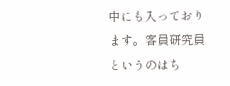中にも入っております。客員研究員というのはち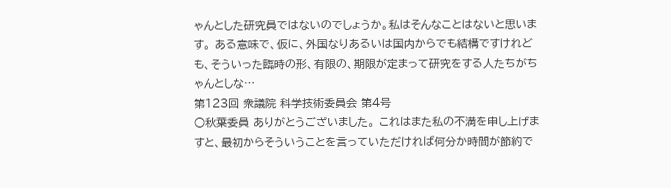ゃんとした研究員ではないのでしょうか。私はそんなことはないと思います。 ある意味で、仮に、外国なりあるいは国内からでも結構ですけれども、そういった臨時の形、有限の、期限が定まって研究をする人たちがちゃんとしな…
第123回 衆議院 科学技術委員会 第4号
○秋葉委員 ありがとうございました。 これはまた私の不満を申し上げますと、最初からそういうことを言っていただければ何分か時間が節約で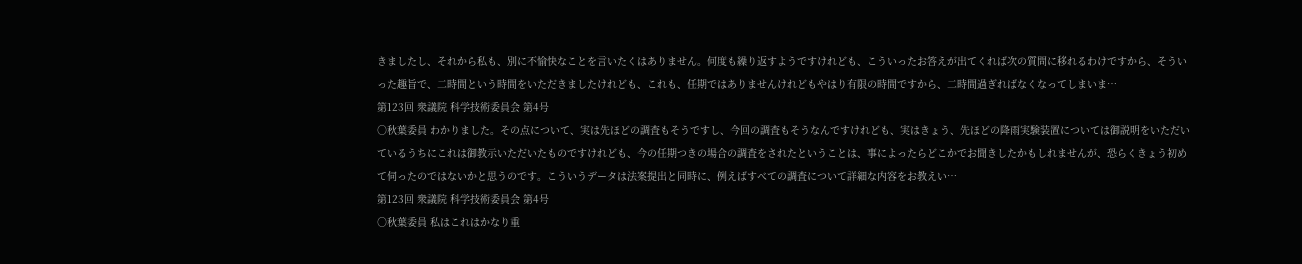きましたし、それから私も、別に不愉快なことを言いたくはありません。何度も繰り返すようですけれども、こういったお答えが出てくれば次の質問に移れるわけですから、そういった趣旨で、二時間という時間をいただきましたけれども、これも、任期ではありませんけれどもやはり有限の時間ですから、二時間過ぎればなくなってしまいま…
第123回 衆議院 科学技術委員会 第4号
○秋葉委員 わかりました。その点について、実は先ほどの調査もそうですし、今回の調査もそうなんですけれども、実はきょう、先ほどの降雨実験装置については御説明をいただいているうちにこれは御教示いただいたものですけれども、今の任期つきの場合の調査をされたということは、事によったらどこかでお聞きしたかもしれませんが、恐らくきょう初めて伺ったのではないかと思うのです。こういうデータは法案提出と同時に、例えばすべての調査について詳細な内容をお教えい…
第123回 衆議院 科学技術委員会 第4号
○秋葉委員 私はこれはかなり重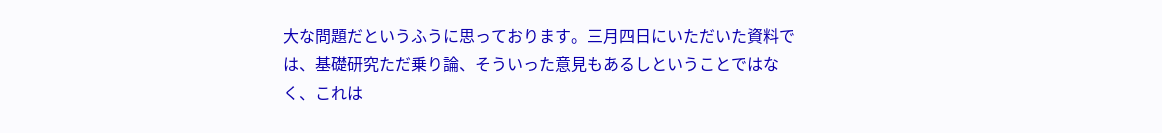大な問題だというふうに思っております。三月四日にいただいた資料では、基礎研究ただ乗り論、そういった意見もあるしということではなく、これは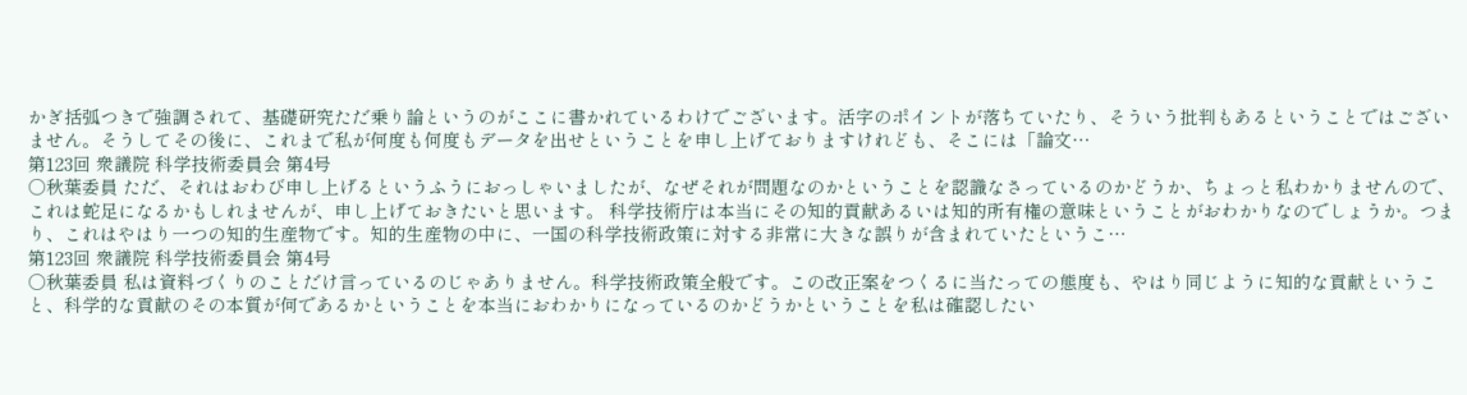かぎ括弧つきで強調されて、基礎研究ただ乗り論というのがここに書かれているわけでございます。活字のポイントが落ちていたり、そういう批判もあるということではございません。そうしてその後に、これまで私が何度も何度もデータを出せということを申し上げておりますけれども、そこには「論文…
第123回 衆議院 科学技術委員会 第4号
○秋葉委員 ただ、それはおわび申し上げるというふうにおっしゃいましたが、なぜそれが問題なのかということを認識なさっているのかどうか、ちょっと私わかりませんので、これは蛇足になるかもしれませんが、申し上げておきたいと思います。 科学技術庁は本当にその知的貢献あるいは知的所有権の意味ということがおわかりなのでしょうか。つまり、これはやはり一つの知的生産物です。知的生産物の中に、一国の科学技術政策に対する非常に大きな誤りが含まれていたというこ…
第123回 衆議院 科学技術委員会 第4号
○秋葉委員 私は資料づくりのことだけ言っているのじゃありません。科学技術政策全般です。この改正案をつくるに当たっての態度も、やはり同じように知的な貢献ということ、科学的な貢献のその本質が何であるかということを本当におわかりになっているのかどうかということを私は確認したい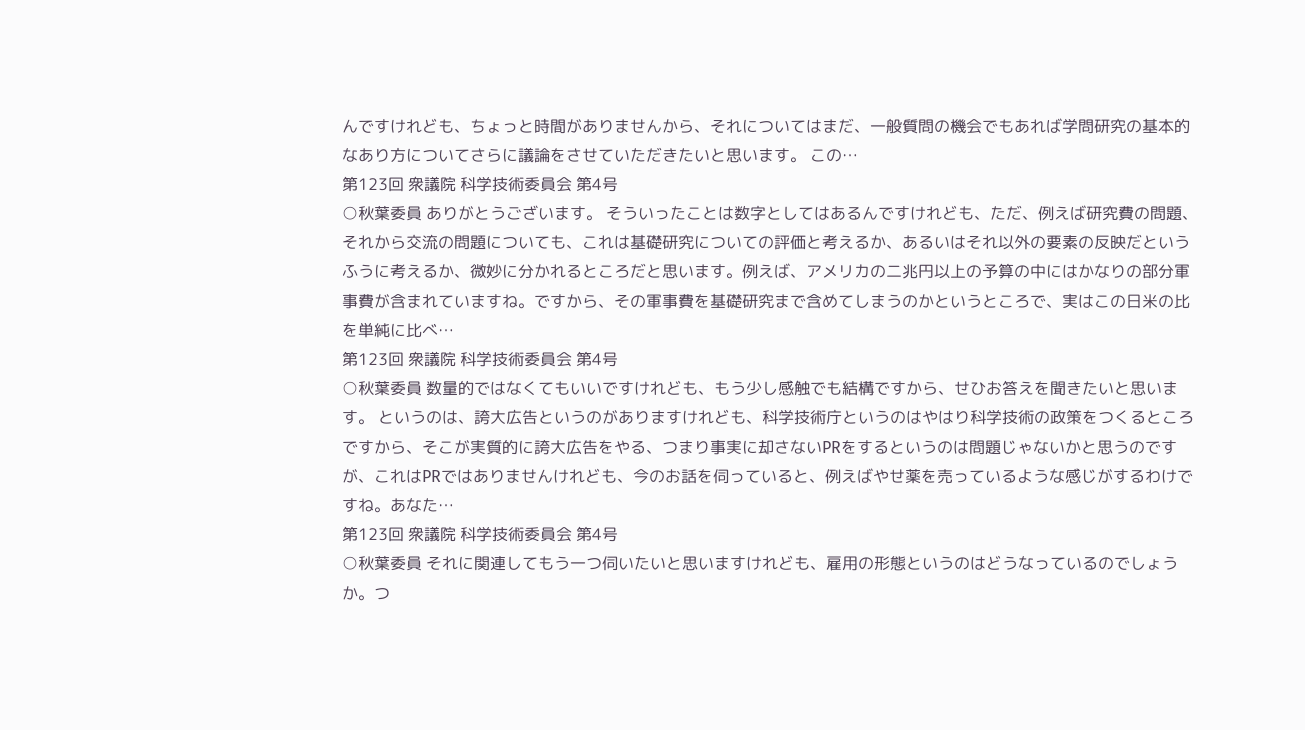んですけれども、ちょっと時間がありませんから、それについてはまだ、一般質問の機会でもあれば学問研究の基本的なあり方についてさらに議論をさせていただきたいと思います。 この…
第123回 衆議院 科学技術委員会 第4号
○秋葉委員 ありがとうございます。 そういったことは数字としてはあるんですけれども、ただ、例えば研究費の問題、それから交流の問題についても、これは基礎研究についての評価と考えるか、あるいはそれ以外の要素の反映だというふうに考えるか、微妙に分かれるところだと思います。例えば、アメリカの二兆円以上の予算の中にはかなりの部分軍事費が含まれていますね。ですから、その軍事費を基礎研究まで含めてしまうのかというところで、実はこの日米の比を単純に比べ…
第123回 衆議院 科学技術委員会 第4号
○秋葉委員 数量的ではなくてもいいですけれども、もう少し感触でも結構ですから、せひお答えを聞きたいと思います。 というのは、誇大広告というのがありますけれども、科学技術庁というのはやはり科学技術の政策をつくるところですから、そこが実質的に誇大広告をやる、つまり事実に却さないPRをするというのは問題じゃないかと思うのですが、これはPRではありませんけれども、今のお話を伺っていると、例えばやせ薬を売っているような感じがするわけですね。あなた…
第123回 衆議院 科学技術委員会 第4号
○秋葉委員 それに関連してもう一つ伺いたいと思いますけれども、雇用の形態というのはどうなっているのでしょうか。つ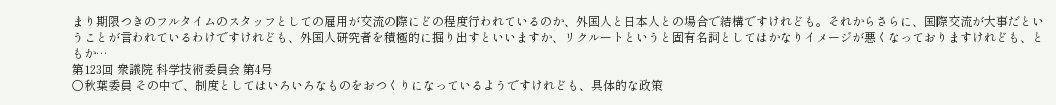まり期限つきのフルタイムのスタッフとしての雇用が交流の際にどの程度行われているのか、外国人と日本人との場合で結構ですけれども。それからさらに、国際交流が大事だということが言われているわけですけれども、外国人研究者を積極的に掘り出すといいますか、リクルートというと固有名詞としてはかなりイメージが悪くなっておりますけれども、ともか…
第123回 衆議院 科学技術委員会 第4号
○秋葉委員 その中で、制度としてはいろいろなものをおつくりになっているようですけれども、具体的な政策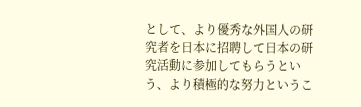として、より優秀な外国人の研究者を日本に招聘して日本の研究活動に参加してもらうという、より積極的な努力というこ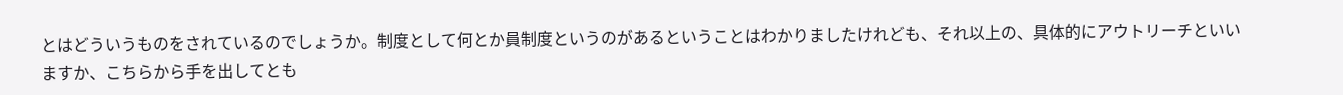とはどういうものをされているのでしょうか。制度として何とか員制度というのがあるということはわかりましたけれども、それ以上の、具体的にアウトリーチといいますか、こちらから手を出してとも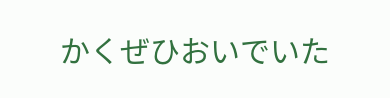かくぜひおいでいた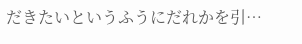だきたいというふうにだれかを引…